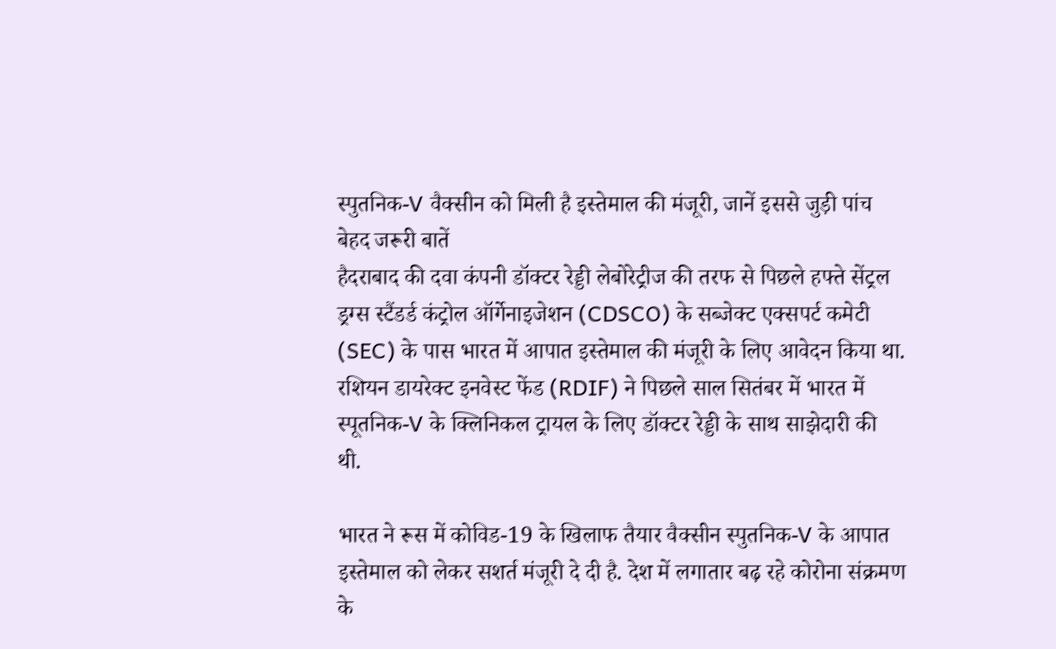स्पुतनिक-V वैक्सीन को मिली है इस्तेमाल की मंजूरी, जानें इससे जुड़ी पांच बेहद जरूरी बातें
हैदराबाद की दवा कंपनी डॉक्टर रेड्डी लेबोरेट्रीज की तरफ से पिछले हफ्ते सेंट्रल ड्रग्स स्टैंडर्ड कंट्रोल ऑर्गेनाइजेशन (CDSCO) के सब्जेक्ट एक्सपर्ट कमेटी (SEC) के पास भारत में आपात इस्तेमाल की मंजूरी के लिए आवेदन किया था. रशियन डायरेक्ट इनवेस्ट फेंड (RDIF) ने पिछले साल सितंबर में भारत में स्पूतनिक-V के क्लिनिकल ट्रायल के लिए डॉक्टर रेड्डी के साथ साझेदारी की थी.

भारत ने रूस में कोविड-19 के खिलाफ तैयार वैक्सीन स्पुतनिक-V के आपात इस्तेमाल को लेकर सशर्त मंजूरी दे दी है. देश में लगातार बढ़ रहे कोरोना संक्रमण के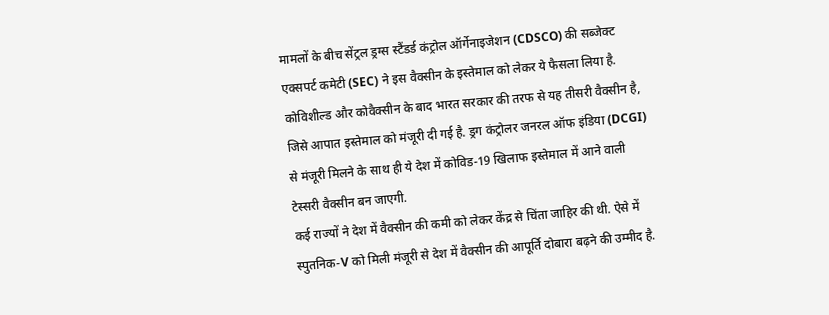मामलों के बीच सेंट्रल ड्रग्स स्टैंडर्ड कंट्रोल ऑर्गेनाइजेशन (CDSCO) की सब्जेक्ट एक्सपर्ट कमेटी (SEC) ने इस वैक्सीन के इस्तेमाल को लेकर ये फैसला लिया है. कोविशील्ड और कोवैक्सीन के बाद भारत सरकार की तरफ से यह तीसरी वैक्सीन है, जिसे आपात इस्तेमाल को मंजूरी दी गई है. ड्रग कंट्रोलर जनरल ऑफ इंडिया (DCGI) से मंजूरी मिलने के साथ ही ये देश में कोविड-19 खिलाफ इस्तेमाल में आने वाली टेस्सरी वैक्सीन बन जाएगी.
कई राज्यों ने देश में वैक्सीन की कमी को लेकर केंद्र से चिंता जाहिर की थी. ऐसे में स्पुतनिक-V को मिली मंजूरी से देश में वैक्सीन की आपूर्ति दोबारा बढ़ने की उम्मीद है.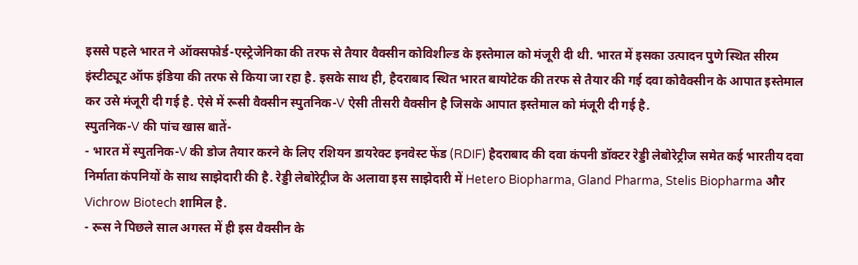इससे पहले भारत ने ऑक्सफोर्ड-एस्ट्रेजेनिका की तरफ से तैयार वैक्सीन कोविशील्ड के इस्तेमाल को मंजूरी दी थी. भारत में इसका उत्पादन पुणे स्थित सीरम इंस्टीट्यूट ऑफ इंडिया की तरफ से किया जा रहा है. इसके साथ ही, हैदराबाद स्थित भारत बायोटेक की तरफ से तैयार की गई दवा कोवैक्सीन के आपात इस्तेमाल कर उसे मंजूरी दी गई है. ऐसे में रूसी वैक्सीन स्पुतनिक-V ऐसी तीसरी वैक्सीन है जिसके आपात इस्तेमाल को मंजूरी दी गई है.
स्पुतनिक-V की पांच खास बातें-
- भारत में स्पुतनिक-V की डोज तैयार करने के लिए रशियन डायरेक्ट इनवेस्ट फेंड (RDIF) हैदराबाद की दवा कंपनी डॉक्टर रेड्डी लेबोरेट्रीज समेत कई भारतीय दवा निर्माता कंपनियों के साथ साझेदारी की है. रेड्डी लेबोरेट्रीज के अलावा इस साझेदारी में Hetero Biopharma, Gland Pharma, Stelis Biopharma और Vichrow Biotech शामिल है.
- रूस ने पिछले साल अगस्त में ही इस वैक्सीन के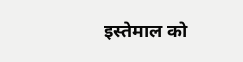इस्तेमाल को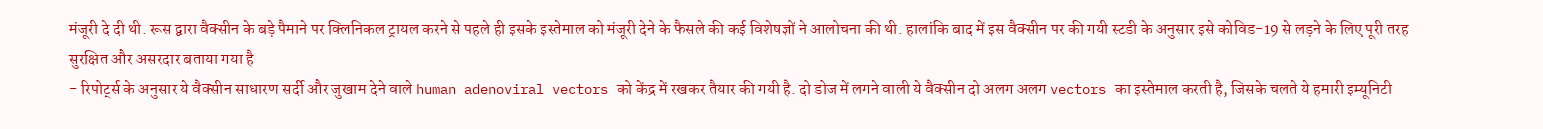मंजूरी दे दी थी. रूस द्वारा वैक्सीन के बड़े पैमाने पर क्लिनिकल ट्रायल करने से पहले ही इसके इस्तेमाल को मंजूरी देने के फैसले की कई विशेषज्ञों ने आलोचना की थी. हालांकि बाद में इस वैक्सीन पर की गयी स्टडी के अनुसार इसे कोविड-19 से लड़ने के लिए पूरी तरह सुरक्षित और असरदार बताया गया है
- रिपोर्ट्स के अनुसार ये वैक्सीन साधारण सर्दी और जुखाम देने वाले human adenoviral vectors को केंद्र में रखकर तैयार की गयी है. दो डोज में लगने वाली ये वैक्सीन दो अलग अलग vectors का इस्तेमाल करती है, जिसके चलते ये हमारी इम्यूनिटी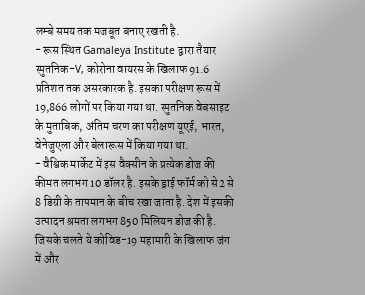लम्बे समय तक मजबूत बनाए रखती है.
- रूस स्थित Gamaleya Institute द्वारा तैयार स्पुतनिक-V, कोरोना वायरस के खिलाफ 91.6 प्रतिशत तक असरकारक है. इसका परीक्षण रूस में 19,866 लोगों पर किया गया था. स्पुतनिक वेबसाइट के मुताबिक, अंतिम चरण का परीक्षण यूएई, भारत, वेनेजुएला और बेलारूस में किया गया था.
- वैश्विक मार्केट में इस वैक्सीन के प्रत्येक डोज की कीमत लगभग 10 डॉलर है. इसके ड्राई फॉर्म को से2 से 8 डिग्री के तापमान के बीच रखा जाता है. देश में इसकी उत्पादन श्रमता लगभग 850 मिलियन डोज की है. जिसके चलते ये कोविड-19 महामारी के खिलाफ जंग में और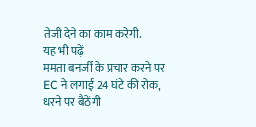तेजी देने का काम करेगी.
यह भी पढ़ें
ममता बनर्जी के प्रचार करने पर EC ने लगाई 24 घंटे की रोक, धरने पर बैठेंगी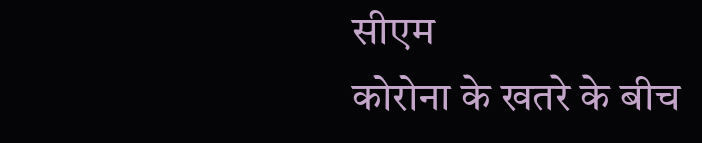सीएम
कोरोना के खतरे के बीच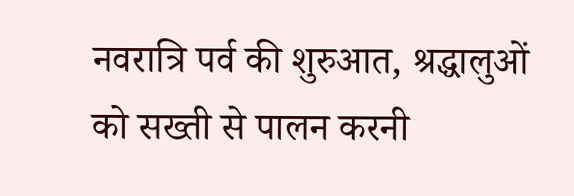नवरात्रि पर्व की शुरुआत, श्रद्धालुओं को सख्ती से पालन करनी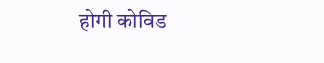होगी कोविड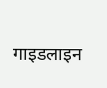गाइडलाइन